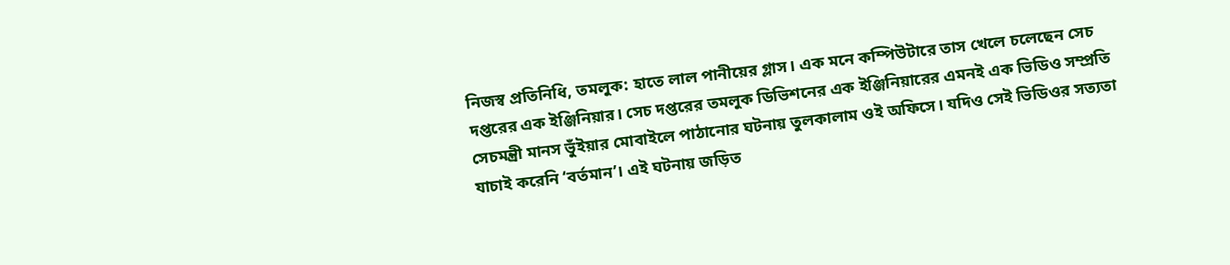নিজস্ব প্রতিনিধি, তমলুক: হাতে লাল পানীয়ের গ্লাস। এক মনে কম্পিউটারে তাস খেলে চলেছেন সেচ দপ্তরের এক ইঞ্জিনিয়ার। সেচ দপ্তরের তমলুক ডিভিশনের এক ইঞ্জিনিয়ারের এমনই এক ভিডিও সম্প্রতি সেচমন্ত্রী মানস ভুঁইয়ার মোবাইলে পাঠানোর ঘটনায় তুলকালাম ওই অফিসে। যদিও সেই ভিডিওর সত্যতা যাচাই করেনি ‘বর্তমান’। এই ঘটনায় জড়িত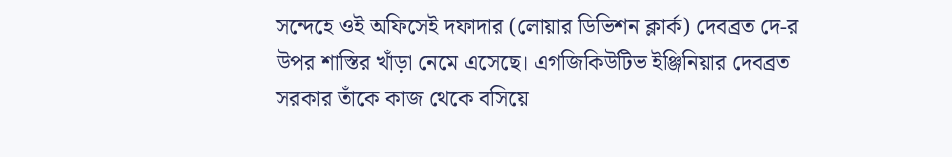সন্দেহে ওই অফিসেই দফাদার (লোয়ার ডিভিশন ক্লার্ক) দেবব্রত দে-র উপর শাস্তির খাঁড়া নেমে এসেছে। এগজিকিউটিভ ইঞ্জিনিয়ার দেবব্রত সরকার তাঁকে কাজ থেকে বসিয়ে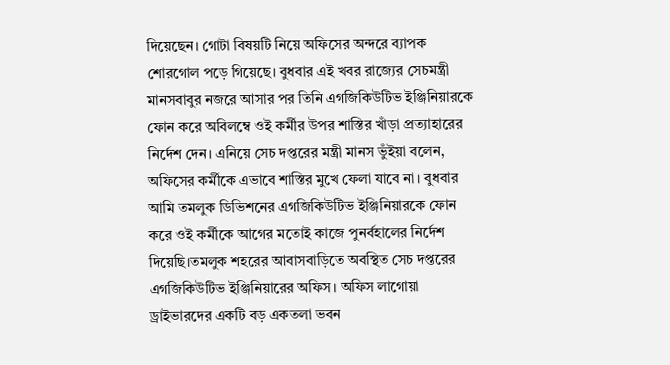দিয়েছেন। গোটা বিষয়টি নিয়ে অফিসের অন্দরে ব্যাপক শোরগোল পড়ে গিয়েছে। বুধবার এই খবর রাজ্যের সেচমন্ত্রী মানসবাবুর নজরে আসার পর তিনি এগজিকিউটিভ ইঞ্জিনিয়ারকে ফোন করে অবিলম্বে ওই কর্মীর উপর শাস্তির খাঁড়া প্রত্যাহারের নির্দেশ দেন। এনিয়ে সেচ দপ্তরের মন্ত্রী মানস ভুঁইয়া বলেন, অফিসের কর্মীকে এভাবে শাস্তির মুখে ফেলা যাবে না। বুধবার আমি তমলুক ডিভিশনের এগজিকিউটিভ ইঞ্জিনিয়ারকে ফোন করে ওই কর্মীকে আগের মতোই কাজে পুনর্বহালের নির্দেশ দিয়েছি।তমলুক শহরের আবাসবাড়িতে অবস্থিত সেচ দপ্তরের এগজিকিউটিভ ইঞ্জিনিয়ারের অফিস। অফিস লাগোয়া ড্রাইভারদের একটি বড় একতলা ভবন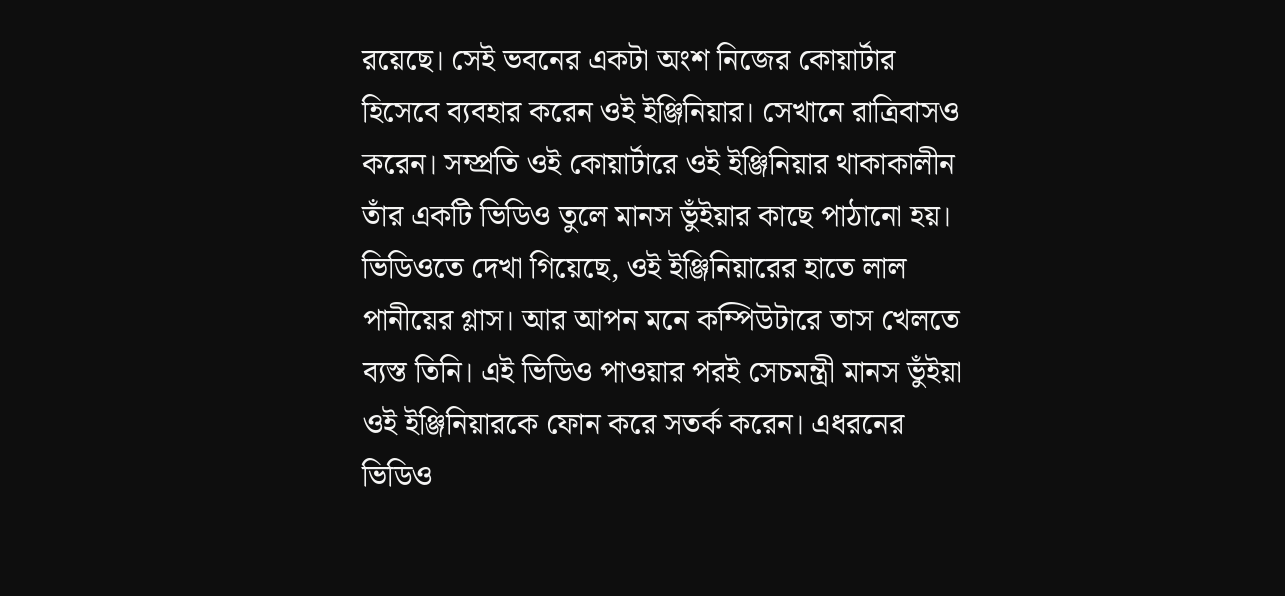রয়েছে। সেই ভবনের একটা অংশ নিজের কোয়ার্টার হিসেবে ব্যবহার করেন ওই ইঞ্জিনিয়ার। সেখানে রাত্রিবাসও করেন। সম্প্রতি ওই কোয়ার্টারে ওই ইঞ্জিনিয়ার থাকাকালীন তাঁর একটি ভিডিও তুলে মানস ভুঁইয়ার কাছে পাঠানো হয়। ভিডিওতে দেখা গিয়েছে, ওই ইঞ্জিনিয়ারের হাতে লাল পানীয়ের গ্লাস। আর আপন মনে কম্পিউটারে তাস খেলতে ব্যস্ত তিনি। এই ভিডিও পাওয়ার পরই সেচমন্ত্রী মানস ভুঁইয়া ওই ইঞ্জিনিয়ারকে ফোন করে সতর্ক করেন। এধরনের ভিডিও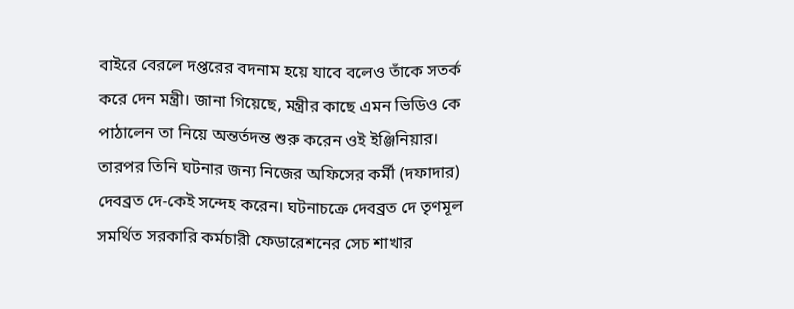বাইরে বেরলে দপ্তরের বদনাম হয়ে যাবে বলেও তাঁকে সতর্ক করে দেন মন্ত্রী। জানা গিয়েছে, মন্ত্রীর কাছে এমন ভিডিও কে পাঠালেন তা নিয়ে অন্তর্তদন্ত শুরু করেন ওই ইঞ্জিনিয়ার। তারপর তিনি ঘটনার জন্য নিজের অফিসের কর্মী (দফাদার) দেবব্রত দে-কেই সন্দেহ করেন। ঘটনাচক্রে দেবব্রত দে তৃণমূল সমর্থিত সরকারি কর্মচারী ফেডারেশনের সেচ শাখার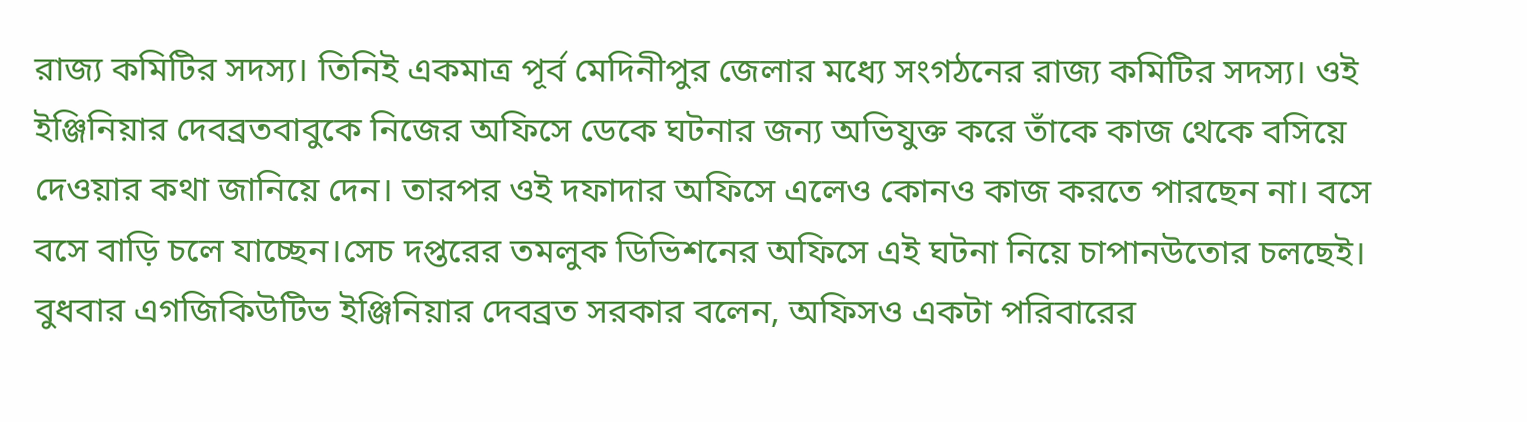রাজ্য কমিটির সদস্য। তিনিই একমাত্র পূর্ব মেদিনীপুর জেলার মধ্যে সংগঠনের রাজ্য কমিটির সদস্য। ওই ইঞ্জিনিয়ার দেবব্রতবাবুকে নিজের অফিসে ডেকে ঘটনার জন্য অভিযুক্ত করে তাঁকে কাজ থেকে বসিয়ে দেওয়ার কথা জানিয়ে দেন। তারপর ওই দফাদার অফিসে এলেও কোনও কাজ করতে পারছেন না। বসে বসে বাড়ি চলে যাচ্ছেন।সেচ দপ্তরের তমলুক ডিভিশনের অফিসে এই ঘটনা নিয়ে চাপানউতোর চলছেই। বুধবার এগজিকিউটিভ ইঞ্জিনিয়ার দেবব্রত সরকার বলেন, অফিসও একটা পরিবারের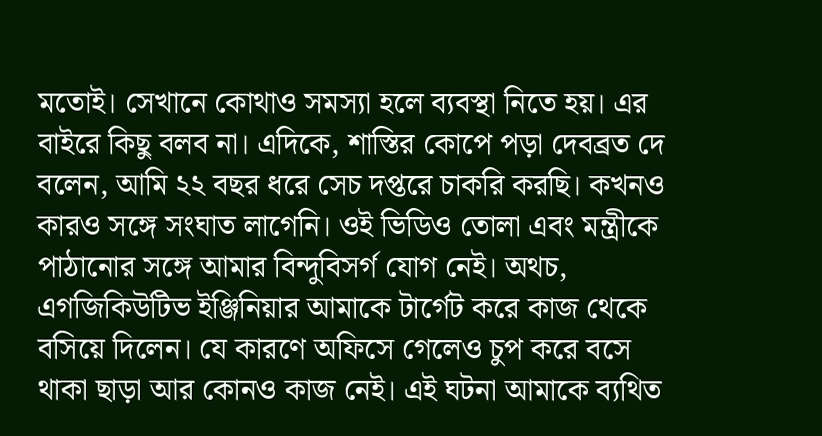মতোই। সেখানে কোথাও সমস্যা হলে ব্যবস্থা নিতে হয়। এর বাইরে কিছু বলব না। এদিকে, শাস্তির কোপে পড়া দেবব্রত দে বলেন, আমি ২২ বছর ধরে সেচ দপ্তরে চাকরি করছি। কখনও কারও সঙ্গে সংঘাত লাগেনি। ওই ভিডিও তোলা এবং মন্ত্রীকে পাঠানোর সঙ্গে আমার বিন্দুবিসর্গ যোগ নেই। অথচ, এগজিকিউটিভ ইঞ্জিনিয়ার আমাকে টার্গেট করে কাজ থেকে বসিয়ে দিলেন। যে কারণে অফিসে গেলেও চুপ করে বসে থাকা ছাড়া আর কোনও কাজ নেই। এই ঘটনা আমাকে ব্যথিত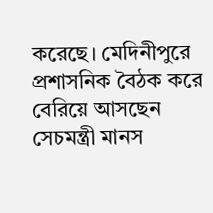করেছে। মেদিনীপুরে প্রশাসনিক বৈঠক করে বেরিয়ে আসছেন সেচমন্ত্রী মানস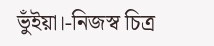ভুঁইয়া।-নিজস্ব চিত্র